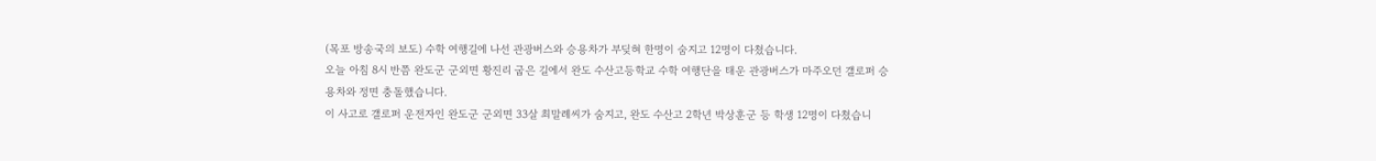(목포 방송국의 보도) 수학 여행길에 나선 관광버스와 승용차가 부딪혀 한명이 숨지고 12명이 다쳤습니다.
오늘 아침 8시 반쯤 완도군 군외면 황진리 굽은 길에서 완도 수산고등학교 수학 여행단을 태운 관광버스가 마주오던 갤로퍼 승용차와 정면 충돌했습니다.
이 사고로 갤로퍼 운전자인 완도군 군외면 33살 최말례씨가 숨지고, 완도 수산고 2학년 박상훈군 등 학생 12명이 다쳤습니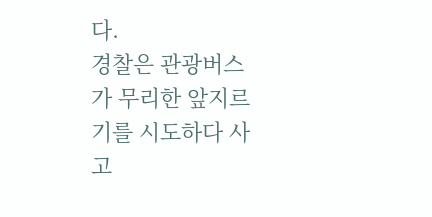다.
경찰은 관광버스가 무리한 앞지르기를 시도하다 사고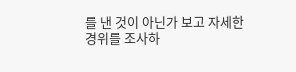를 낸 것이 아닌가 보고 자세한 경위를 조사하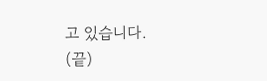고 있습니다.
(끝)